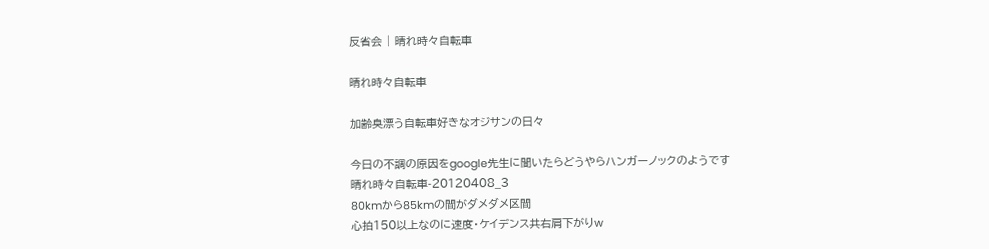反省会 | 晴れ時々自転車

晴れ時々自転車

加齢臭漂う自転車好きなオジサンの日々

今日の不調の原因をgoogle先生に聞いたらどうやらハンガーノックのようです
晴れ時々自転車-20120408_3
80kmから85kmの間がダメダメ区間
心拍150以上なのに速度・ケイデンス共右肩下がりw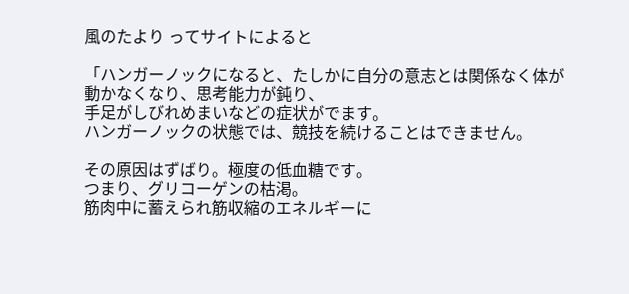風のたより ってサイトによると

「ハンガーノックになると、たしかに自分の意志とは関係なく体が動かなくなり、思考能力が鈍り、
手足がしびれめまいなどの症状がでます。
ハンガーノックの状態では、競技を続けることはできません。

その原因はずばり。極度の低血糖です。
つまり、グリコーゲンの枯渇。
筋肉中に蓄えられ筋収縮のエネルギーに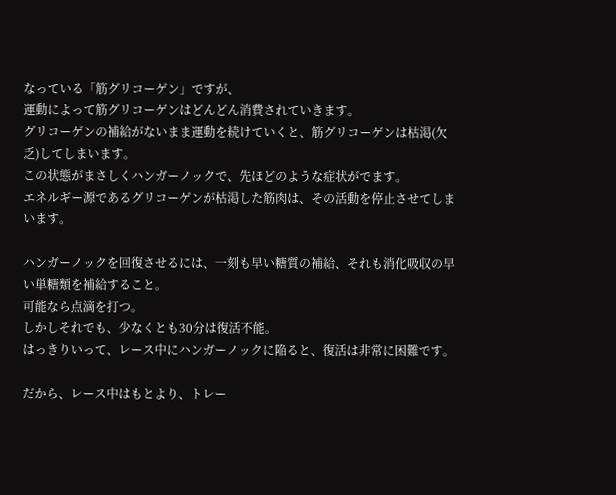なっている「筋グリコーゲン」ですが、
運動によって筋グリコーゲンはどんどん消費されていきます。
グリコーゲンの補給がないまま運動を続けていくと、筋グリコーゲンは枯渇(欠乏)してしまいます。
この状態がまさしくハンガーノックで、先ほどのような症状がでます。
エネルギー源であるグリコーゲンが枯渇した筋肉は、その活動を停止させてしまいます。

ハンガーノックを回復させるには、一刻も早い糖質の補給、それも消化吸収の早い単糖類を補給すること。
可能なら点滴を打つ。
しかしそれでも、少なくとも30分は復活不能。
はっきりいって、レース中にハンガーノックに陥ると、復活は非常に困難です。

だから、レース中はもとより、トレー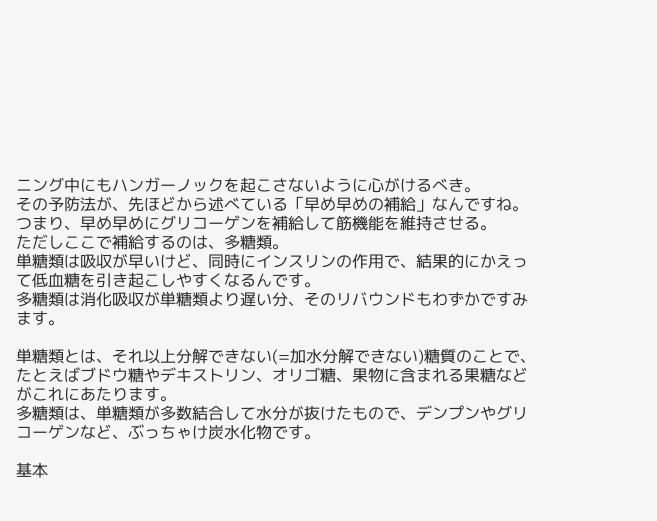ニング中にもハンガーノックを起こさないように心がけるべき。
その予防法が、先ほどから述べている「早め早めの補給」なんですね。
つまり、早め早めにグリコーゲンを補給して筋機能を維持させる。
ただしここで補給するのは、多糖類。
単糖類は吸収が早いけど、同時にインスリンの作用で、結果的にかえって低血糖を引き起こしやすくなるんです。
多糖類は消化吸収が単糖類より遅い分、そのリバウンドもわずかですみます。

単糖類とは、それ以上分解できない(=加水分解できない)糖質のことで、
たとえばブドウ糖やデキストリン、オリゴ糖、果物に含まれる果糖などがこれにあたります。
多糖類は、単糖類が多数結合して水分が抜けたもので、デンプンやグリコーゲンなど、ぶっちゃけ炭水化物です。

基本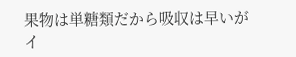果物は単糖類だから吸収は早いがイ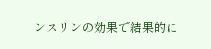ンスリンの効果で結果的に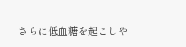さらに低血糖を起こしや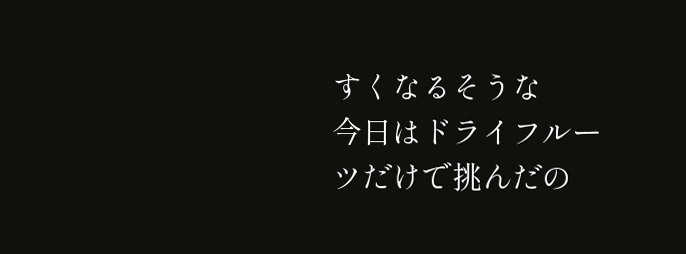すくなるそうな
今日はドライフルーツだけで挑んだの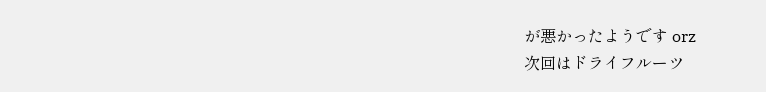が悪かったようです orz
次回はドライフルーツ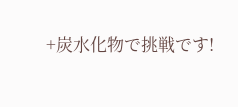+炭水化物で挑戦です!